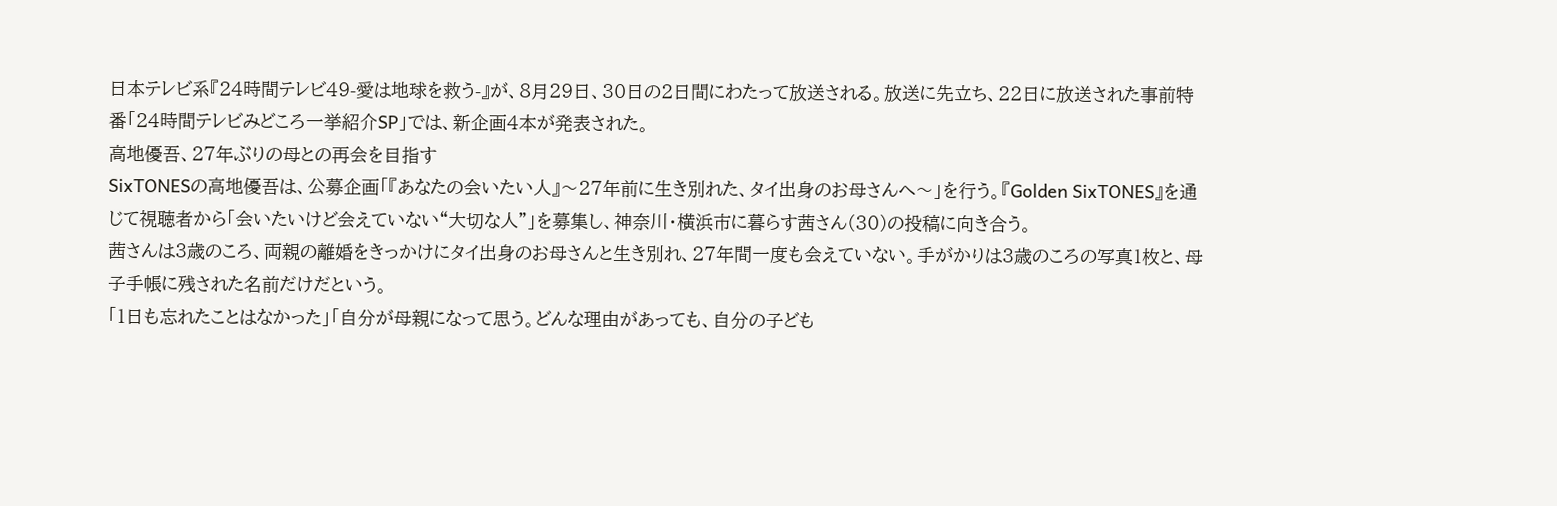日本テレビ系『24時間テレビ49-愛は地球を救う-』が、8月29日、30日の2日間にわたって放送される。放送に先立ち、22日に放送された事前特番「24時間テレビみどころ一挙紹介SP」では、新企画4本が発表された。
高地優吾、27年ぶりの母との再会を目指す
SixTONESの高地優吾は、公募企画「『あなたの会いたい人』〜27年前に生き別れた、タイ出身のお母さんへ〜」を行う。『Golden SixTONES』を通じて視聴者から「会いたいけど会えていない“大切な人”」を募集し、神奈川・横浜市に暮らす茜さん(30)の投稿に向き合う。
茜さんは3歳のころ、両親の離婚をきっかけにタイ出身のお母さんと生き別れ、27年間一度も会えていない。手がかりは3歳のころの写真1枚と、母子手帳に残された名前だけだという。
「1日も忘れたことはなかった」「自分が母親になって思う。どんな理由があっても、自分の子ども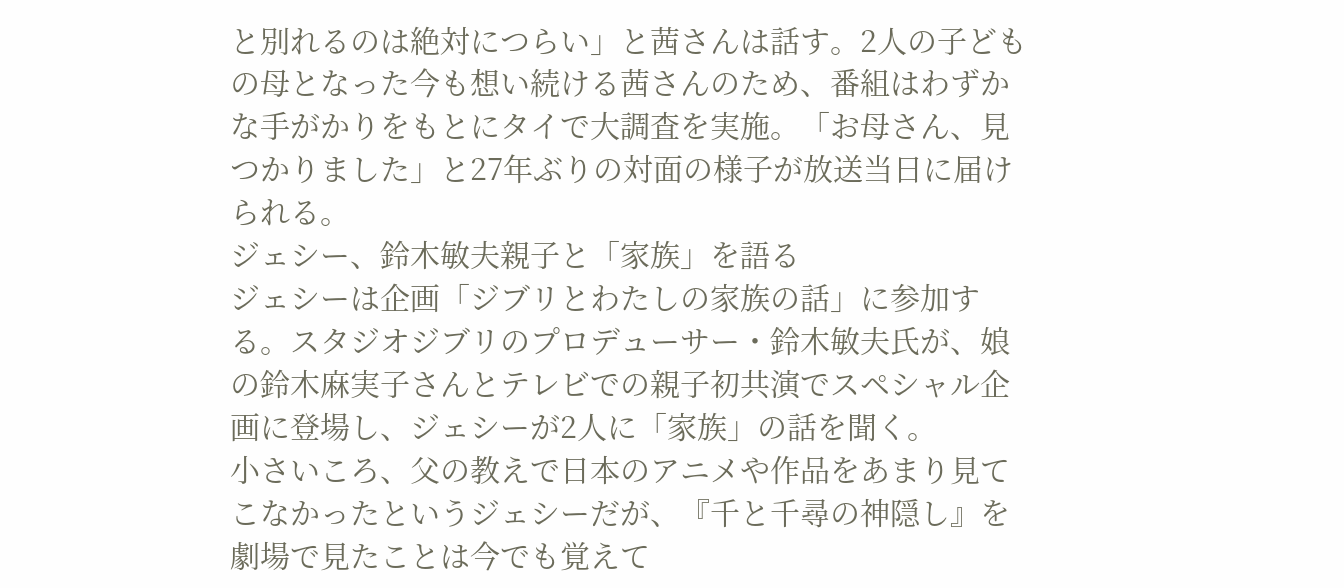と別れるのは絶対につらい」と茜さんは話す。2人の子どもの母となった今も想い続ける茜さんのため、番組はわずかな手がかりをもとにタイで大調査を実施。「お母さん、見つかりました」と27年ぶりの対面の様子が放送当日に届けられる。
ジェシー、鈴木敏夫親子と「家族」を語る
ジェシーは企画「ジブリとわたしの家族の話」に参加する。スタジオジブリのプロデューサー・鈴木敏夫氏が、娘の鈴木麻実子さんとテレビでの親子初共演でスペシャル企画に登場し、ジェシーが2人に「家族」の話を聞く。
小さいころ、父の教えで日本のアニメや作品をあまり見てこなかったというジェシーだが、『千と千尋の神隠し』を劇場で見たことは今でも覚えて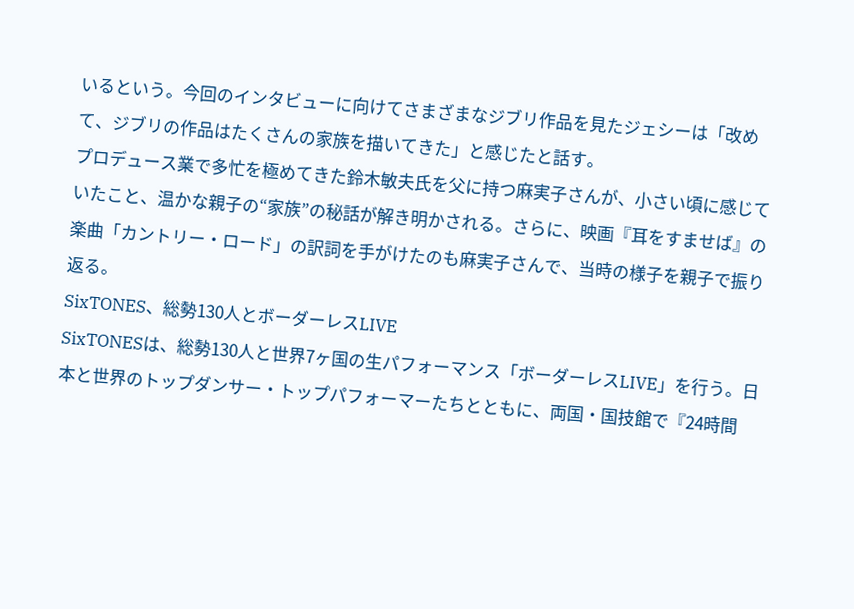いるという。今回のインタビューに向けてさまざまなジブリ作品を見たジェシーは「改めて、ジブリの作品はたくさんの家族を描いてきた」と感じたと話す。
プロデュース業で多忙を極めてきた鈴木敏夫氏を父に持つ麻実子さんが、小さい頃に感じていたこと、温かな親子の“家族”の秘話が解き明かされる。さらに、映画『耳をすませば』の楽曲「カントリー・ロード」の訳詞を手がけたのも麻実子さんで、当時の様子を親子で振り返る。
SixTONES、総勢130人とボーダーレスLIVE
SixTONESは、総勢130人と世界7ヶ国の生パフォーマンス「ボーダーレスLIVE」を行う。日本と世界のトップダンサー・トップパフォーマーたちとともに、両国・国技館で『24時間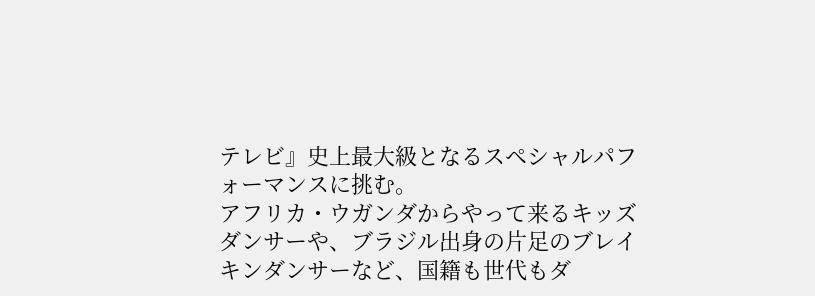テレビ』史上最大級となるスペシャルパフォーマンスに挑む。
アフリカ・ウガンダからやって来るキッズダンサーや、ブラジル出身の片足のブレイキンダンサーなど、国籍も世代もダ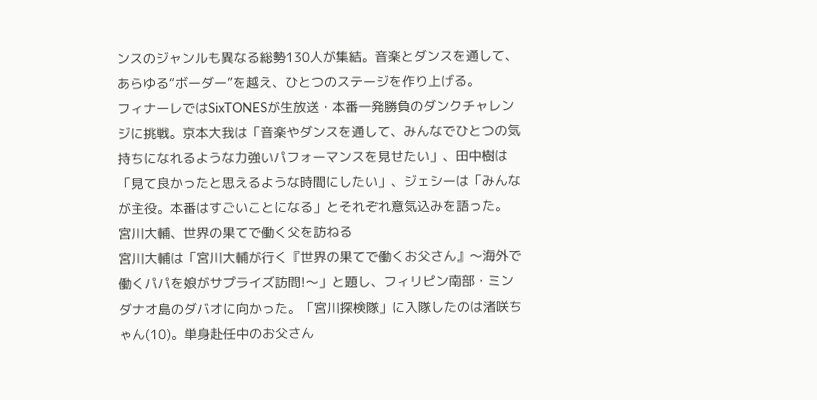ンスのジャンルも異なる総勢130人が集結。音楽とダンスを通して、あらゆる“ボーダー”を越え、ひとつのステージを作り上げる。
フィナーレではSixTONESが生放送・本番一発勝負のダンクチャレンジに挑戦。京本大我は「音楽やダンスを通して、みんなでひとつの気持ちになれるような力強いパフォーマンスを見せたい」、田中樹は「見て良かったと思えるような時間にしたい」、ジェシーは「みんなが主役。本番はすごいことになる」とそれぞれ意気込みを語った。
宮川大輔、世界の果てで働く父を訪ねる
宮川大輔は「宮川大輔が行く『世界の果てで働くお父さん』〜海外で働くパパを娘がサプライズ訪問!〜」と題し、フィリピン南部・ミンダナオ島のダバオに向かった。「宮川探検隊」に入隊したのは渚咲ちゃん(10)。単身赴任中のお父さん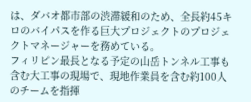は、ダバオ都市部の渋滞緩和のため、全長約45キロのバイパスを作る巨大プロジェクトのプロジェクトマネージャーを務めている。
フィリピン最長となる予定の山岳トンネル工事も含む大工事の現場で、現地作業員を含む約100人のチームを指揮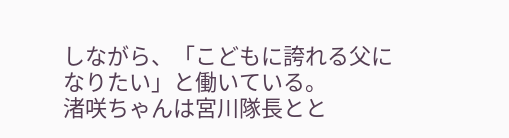しながら、「こどもに誇れる父になりたい」と働いている。
渚咲ちゃんは宮川隊長とと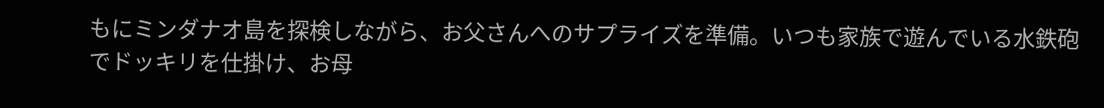もにミンダナオ島を探検しながら、お父さんへのサプライズを準備。いつも家族で遊んでいる水鉄砲でドッキリを仕掛け、お母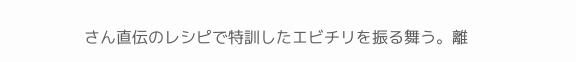さん直伝のレシピで特訓したエビチリを振る舞う。離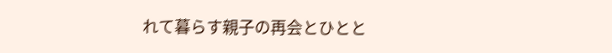れて暮らす親子の再会とひとと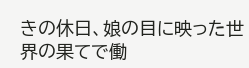きの休日、娘の目に映った世界の果てで働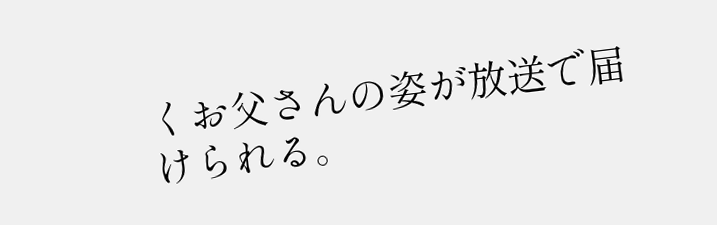くお父さんの姿が放送で届けられる。